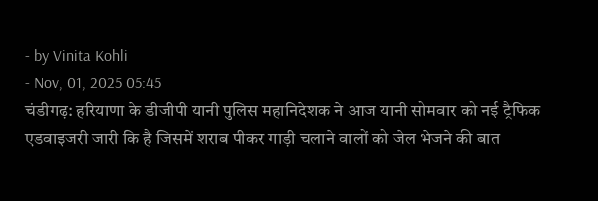- by Vinita Kohli
- Nov, 01, 2025 05:45
चंडीगढ़: हरियाणा के डीजीपी यानी पुलिस महानिदेशक ने आज यानी सोमवार को नई ट्रैफिक एडवाइजरी जारी कि है जिसमें शराब पीकर गाड़ी चलाने वालों को जेल भेजने की बात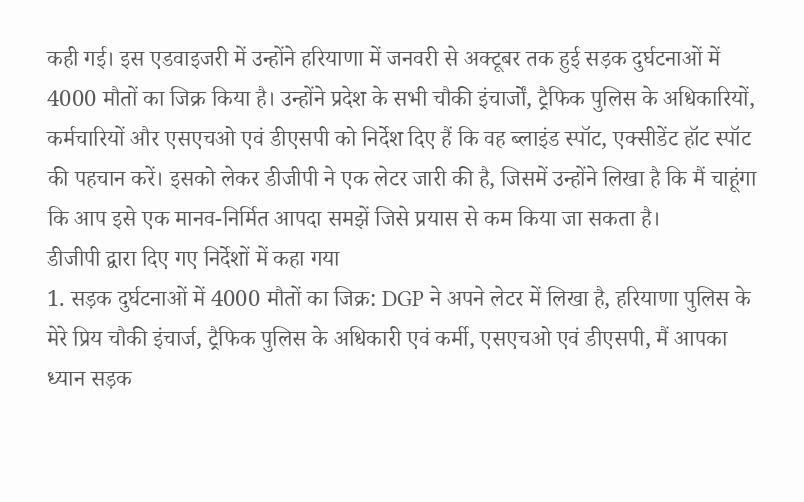कही गई। इस एडवाइजरी में उन्होंने हरियाणा में जनवरी से अक्टूबर तक हुई सड़क दुर्घटनाओं में 4000 मौतों का जिक्र किया है। उन्होंने प्रदेश के सभी चौकी इंचार्जों, ट्रैफिक पुलिस के अधिकारियों, कर्मचारियों और एसएचओ एवं डीएसपी को निर्देश दिए हैं कि वह ब्लाइंड स्पॉट, एक्सीडेंट हॉट स्पॉट की पहचान करें। इसको लेकर डीजीपी ने एक लेटर जारी की है, जिसमें उन्होंने लिखा है कि मैं चाहूंगा कि आप इसे एक मानव-निर्मित आपदा समझें जिसे प्रयास से कम किया जा सकता है।
डीजीपी द्वारा दिए गए निर्देशों में कहा गया
1. सड़क दुर्घटनाओं में 4000 मौतों का जिक्र: DGP ने अपने लेटर में लिखा है, हरियाणा पुलिस के मेरे प्रिय चौकी इंचार्ज, ट्रैफिक पुलिस के अधिकारी एवं कर्मी, एसएचओ एवं डीएसपी, मैं आपका ध्यान सड़क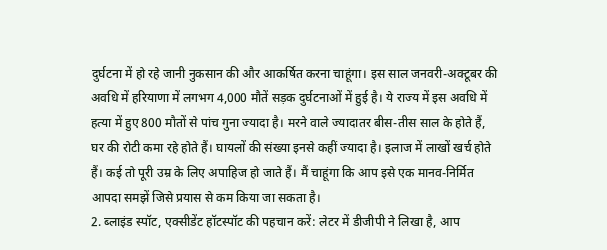दुर्घटना में हो रहे जानी नुकसान की और आकर्षित करना चाहूंगा। इस साल जनवरी-अक्टूबर की अवधि में हरियाणा में लगभग 4,000 मौतें सड़क दुर्घटनाओं में हुई है। ये राज्य में इस अवधि में हत्या में हुए 800 मौतों से पांच गुना ज्यादा है। मरने वाले ज्यादातर बीस-तीस साल के होते हैं, घर की रोटी कमा रहे होते हैं। घायलों की संख्या इनसे कहीं ज्यादा है। इलाज में लाखों खर्च होते हैं। कई तो पूरी उम्र के लिए अपाहिज हो जाते हैं। मैं चाहूंगा कि आप इसे एक मानव-निर्मित आपदा समझें जिसे प्रयास से कम किया जा सकता है।
2. ब्लाइंड स्पॉट, एक्सीडेंट हॉटस्पॉट की पहचान करें: लेटर में डीजीपी ने लिखा है, आप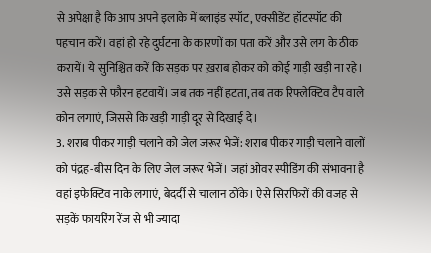से अपेक्षा है कि आप अपने इलाके में ब्लाइंड स्पॉट, एक्सीडेंट हॉटस्पॉट की पहचान करें। वहां हो रहे दुर्घटना के कारणों का पता करें और उसे लग के ठीक करायें। ये सुनिश्चित करें कि सड़क पर ख़राब होकर को कोई गाड़ी खड़ी ना रहे। उसे सड़क से फौरन हटवायें। जब तक नहीं हटता, तब तक रिफ्लेक्टिव टैप वाले कोन लगाएं, जिससे कि खड़ी गाड़ी दूर से दिखाई दे।
3. शराब पीकर गाड़ी चलाने को जेल जरूर भेजें: शराब पीकर गाड़ी चलाने वालों को पंद्रह-बीस दिन के लिए जेल जरूर भेजें। जहां ओवर स्पीडिंग की संभावना है वहां इफेक्टिव नाके लगाएं, बेदर्दी से चालान ठोंके। ऐसे सिरफिरों की वजह से सड़कें फायरिंग रेंज से भी ज्यादा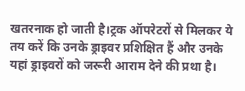खतरनाक हो जाती है।ट्रक ऑपरेटरों से मिलकर ये तय करें कि उनके ड्राइवर प्रशिक्षित हैं और उनके यहां ड्राइवरों को जरूरी आराम देने की प्रथा है।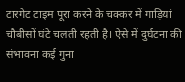टारगेट टाइम पूरा करने के चक्कर में गाड़ियां चौबीसों घंटे चलती रहती है। ऐसे में दुर्घटना की संभावना कई गुना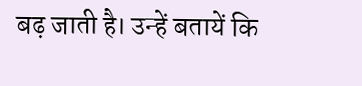बढ़ जाती है। उन्हें बतायें कि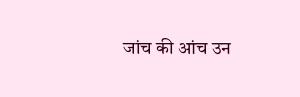जांच की आंच उन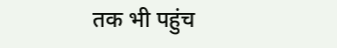तक भी पहुंच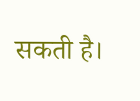सकती है।